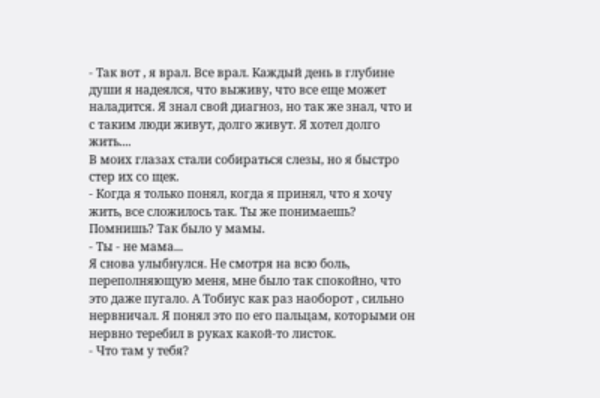- Так вот , я врал. Все врал. Каждый день в глубине души я надеялся, что выживу, что все еще может наладится. Я знал свой диагноз, но так же знал, что и с таким люди живут, долго живут. Я хотел долго жить....
В моих глазах стали собираться слезы, но я быстро стер их со щек.
- Когда я только понял, когда я принял, что я хочу жить, все сложилось так. Ты же понимаешь? Помнишь? Так было у мамы.
- Ты - не мама...
Я снова улыбнулся. Не смотря на всю боль, переполняющую меня, мне было так спокойно, что это даже пугало. А Тобиус как раз наоборот , сильно нервничал. Я понял это по его пальцам, которыми он нервно теребил в руках какой-то листок.
- Что там у тебя?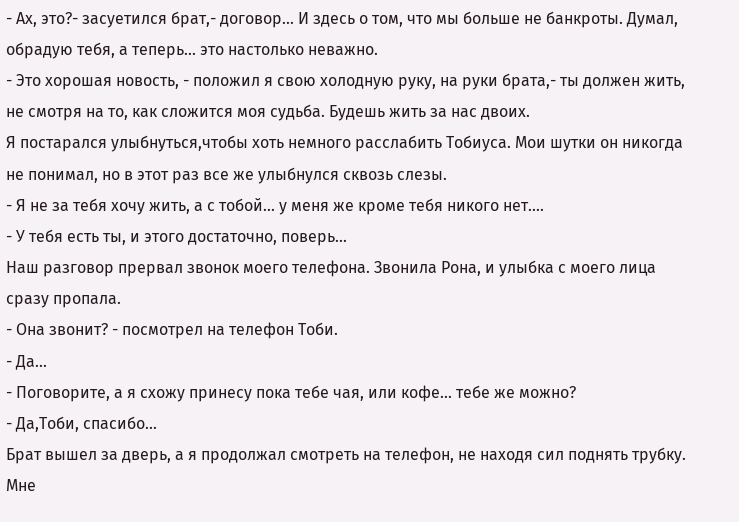- Ах, это?- засуетился брат,- договор... И здесь о том, что мы больше не банкроты. Думал, обрадую тебя, а теперь... это настолько неважно.
- Это хорошая новость, - положил я свою холодную руку, на руки брата,- ты должен жить, не смотря на то, как сложится моя судьба. Будешь жить за нас двоих.
Я постарался улыбнуться,чтобы хоть немного расслабить Тобиуса. Мои шутки он никогда не понимал, но в этот раз все же улыбнулся сквозь слезы.
- Я не за тебя хочу жить, а с тобой... у меня же кроме тебя никого нет....
- У тебя есть ты, и этого достаточно, поверь...
Наш разговор прервал звонок моего телефона. Звонила Рона, и улыбка с моего лица сразу пропала.
- Она звонит? - посмотрел на телефон Тоби.
- Да...
- Поговорите, а я схожу принесу пока тебе чая, или кофе... тебе же можно?
- Да,Тоби, спасибо...
Брат вышел за дверь, а я продолжал смотреть на телефон, не находя сил поднять трубку. Мне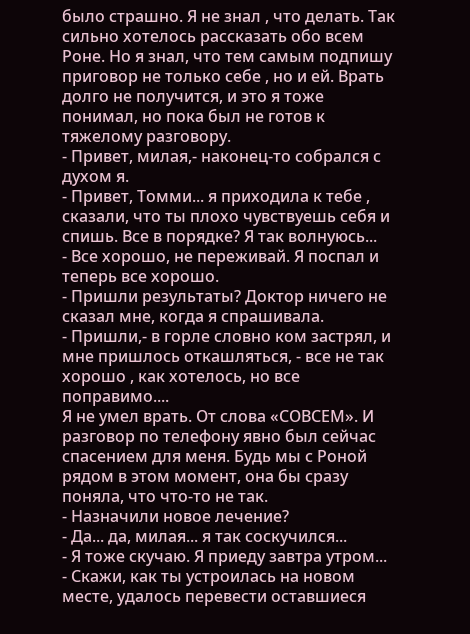было страшно. Я не знал , что делать. Так сильно хотелось рассказать обо всем Роне. Но я знал, что тем самым подпишу приговор не только себе , но и ей. Врать долго не получится, и это я тоже понимал, но пока был не готов к тяжелому разговору.
- Привет, милая,- наконец-то собрался с духом я.
- Привет, Томми... я приходила к тебе , сказали, что ты плохо чувствуешь себя и спишь. Все в порядке? Я так волнуюсь...
- Все хорошо, не переживай. Я поспал и теперь все хорошо.
- Пришли результаты? Доктор ничего не сказал мне, когда я спрашивала.
- Пришли,- в горле словно ком застрял, и мне пришлось откашляться, - все не так хорошо , как хотелось, но все поправимо....
Я не умел врать. От слова «СОВСЕМ». И разговор по телефону явно был сейчас спасением для меня. Будь мы с Роной рядом в этом момент, она бы сразу поняла, что что-то не так.
- Назначили новое лечение?
- Да... да, милая... я так соскучился...
- Я тоже скучаю. Я приеду завтра утром...
- Скажи, как ты устроилась на новом месте, удалось перевести оставшиеся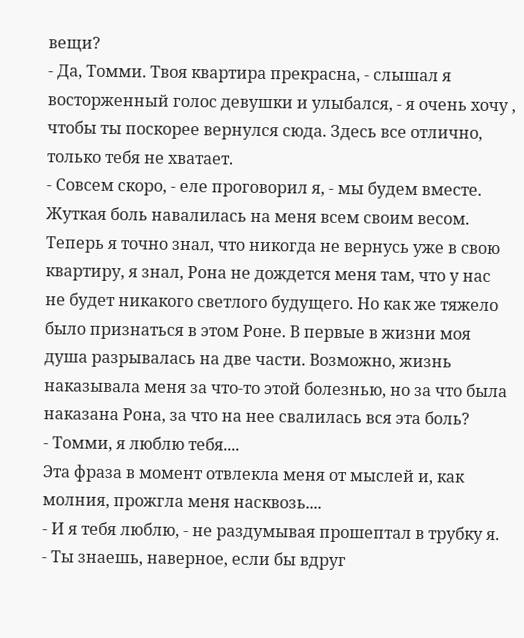вещи?
- Да, Томми. Твоя квартира прекрасна, - слышал я восторженный голос девушки и улыбался, - я очень хочу , чтобы ты поскорее вернулся сюда. Здесь все отлично, только тебя не хватает.
- Совсем скоро, - еле проговорил я, - мы будем вместе.
Жуткая боль навалилась на меня всем своим весом. Теперь я точно знал, что никогда не вернусь уже в свою квартиру, я знал, Рона не дождется меня там, что у нас не будет никакого светлого будущего. Но как же тяжело было признаться в этом Роне. В первые в жизни моя душа разрывалась на две части. Возможно, жизнь наказывала меня за что-то этой болезнью, но за что была наказана Рона, за что на нее свалилась вся эта боль?
- Томми, я люблю тебя....
Эта фраза в момент отвлекла меня от мыслей и, как молния, прожгла меня насквозь....
- И я тебя люблю, - не раздумывая прошептал в трубку я.
- Ты знаешь, наверное, если бы вдруг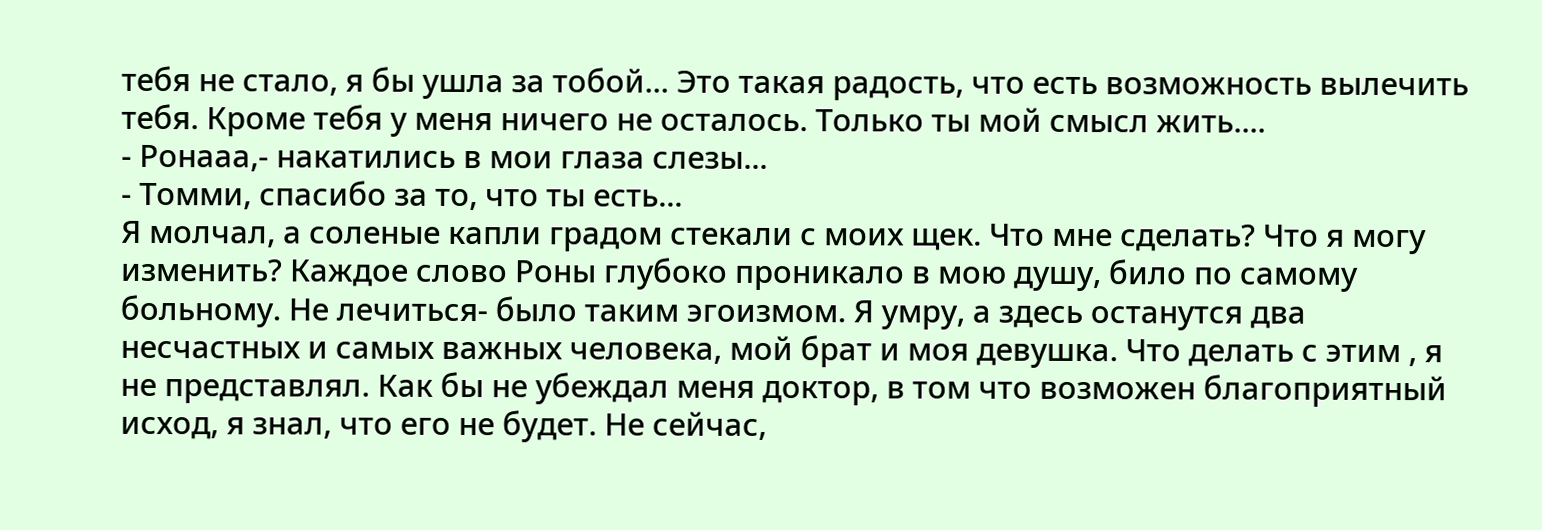тебя не стало, я бы ушла за тобой... Это такая радость, что есть возможность вылечить тебя. Кроме тебя у меня ничего не осталось. Только ты мой смысл жить....
- Ронааа,- накатились в мои глаза слезы...
- Томми, спасибо за то, что ты есть...
Я молчал, а соленые капли градом стекали с моих щек. Что мне сделать? Что я могу изменить? Каждое слово Роны глубоко проникало в мою душу, било по самому больному. Не лечиться- было таким эгоизмом. Я умру, а здесь останутся два несчастных и самых важных человека, мой брат и моя девушка. Что делать с этим , я не представлял. Как бы не убеждал меня доктор, в том что возможен благоприятный исход, я знал, что его не будет. Не сейчас,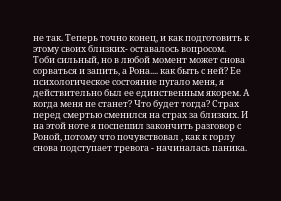не так. Теперь точно конец, и как подготовить к этому своих близких- оставалось вопросом.
Тоби сильный, но в любой момент может снова сорваться и запить, а Рона.... как быть с ней? Ее психологическое состояние пугало меня, я действительно был ее единственным якорем. А когда меня не станет? Что будет тогда? Страх перед смертью сменился на страх за близких. И на этой ноте я поспешил закончить разговор с Роной, потому что почувствовал , как к горлу снова подступает тревога - начиналась паника.